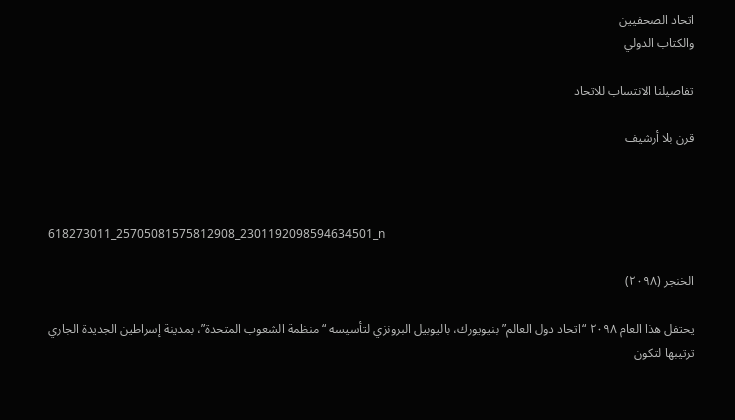اتحاد الصحفيين
والكتاب الدولي

تفاصيلنا الانتساب للاتحاد

قرن بلا أرشيف



618273011_25705081575812908_2301192098594634501_n

الخنجر (٢٠٩٨)

يحتفل هذا العام ٢٠٩٨ “اتحاد دول العالم” بنيويورك، باليوبيل البرونزي لتأسيسه “منظمة الشعوب المتحدة”، بمدينة إسراطين الجديدة الجاري ترتيبها لتكون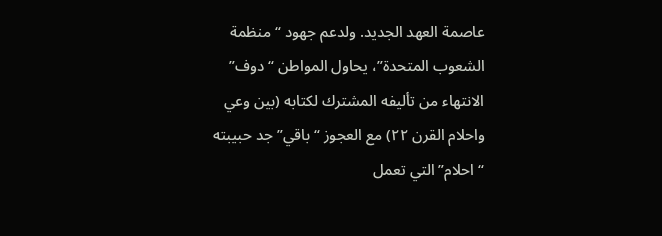عاصمة العهد الجديد. ولدعم جهود “منظمة الشعوب المتحدة”، يحاول المواطن “دوف” الانتهاء من تأليفه المشترك لكتابه (بين وعي واحلام القرن ٢٢) مع العجوز “باقي” جد حبيبته “احلام” التي تعمل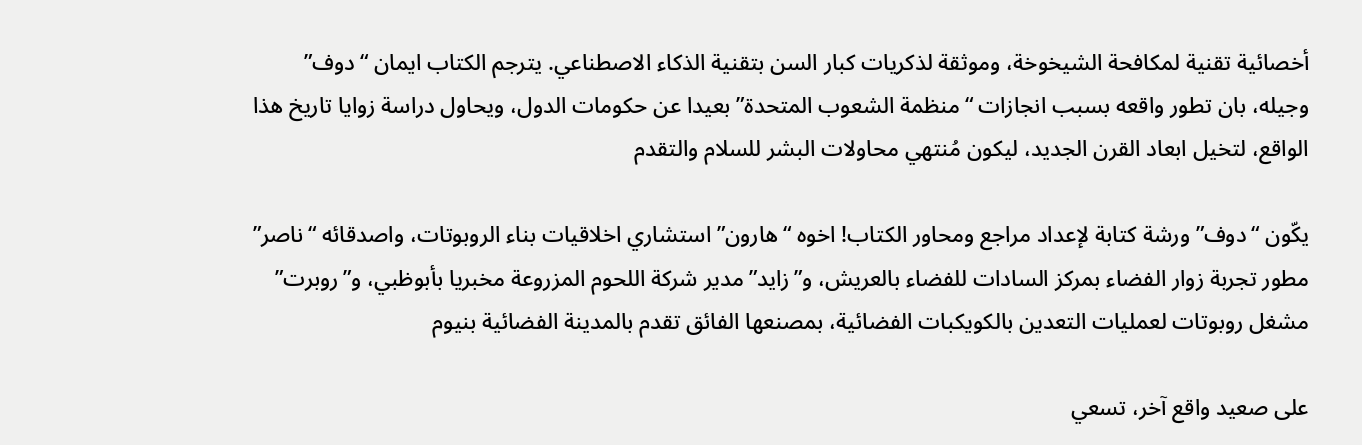أخصائية تقنية لمكافحة الشيخوخة، وموثقة لذكريات كبار السن بتقنية الذكاء الاصطناعي. يترجم الكتاب ايمان “دوف” وجيله، بان تطور واقعه بسبب انجازات “منظمة الشعوب المتحدة” بعيدا عن حكومات الدول، ويحاول دراسة زوايا تاريخ هذا الواقع، لتخيل ابعاد القرن الجديد، ليكون مُنتهي محاولات البشر للسلام والتقدم

يكّون “دوف” ورشة كتابة لإعداد مراجع ومحاور الكتاب! اخوه “هارون” استشاري اخلاقيات بناء الروبوتات، واصدقائه “ناصر” مطور تجربة زوار الفضاء بمركز السادات للفضاء بالعريش، و”زايد” مدير شركة اللحوم المزروعة مخبريا بأبوظبي، و”روبرت” مشغل روبوتات لعمليات التعدين بالكويكبات الفضائية، بمصنعها الفائق تقدم بالمدينة الفضائية بنيوم

على صعيد واقع آخر، تسعي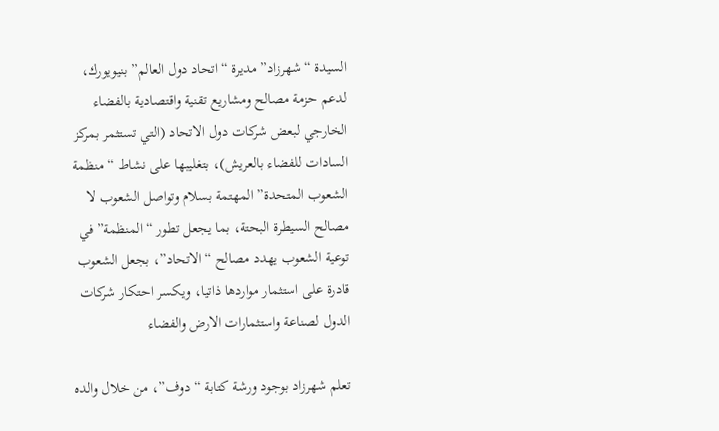السيدة “شهرزاد” مديرة “اتحاد دول العالم” بنيويورك، لدعم حزمة مصالح ومشاريع تقنية واقتصادية بالفضاء الخارجي لبعض شركات دول الاتحاد (التي تستثمر بمركز السادات للفضاء بالعريش)، بتغليبها على نشاط “منظمة الشعوب المتحدة” المهتمة بسلام وتواصل الشعوب لا مصالح السيطرة البحتة، بما يجعل تطور “المنظمة” في توعية الشعوب يهدد مصالح “الاتحاد”، بجعل الشعوب قادرة على استثمار مواردها ذاتيا، ويكسر احتكار شركات الدول لصناعة واستثمارات الارض والفضاء

تعلم شهرزاد بوجود ورشة كتابة “دوف”، من خلال والده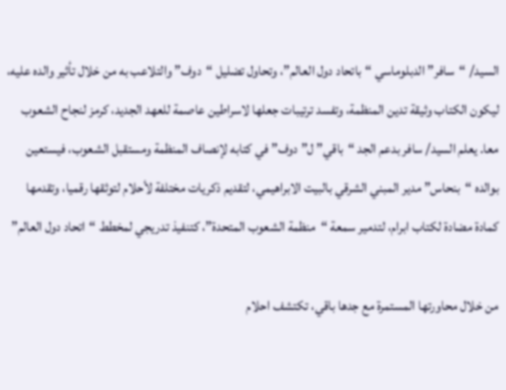السيد/ “سافر” الدبلوماسي “باتحاد دول العالم”، وتحاول تضليل “دوف” والتلاعب به من خلال تأثير والده عليه، ليكون الكتاب وثيقة تدين المنظمة، وتفسد ترتيبات جعلها لاسراطين عاصمة للعهد الجديد، كرمز لنجاح الشعوب معا. يعلم السيد/ سافر بدعم الجد “باقي” ل” دوف” في كتابه لإنصاف المنظمة ومستقبل الشعوب، فيستعين بوالده “بنحاس” مدير المبني الشرقي بالبيت الابراهيمي، لتقديم ذكريات مختلفة لأحلام لتوثقها رقميا، وتقدمها كمادة مضادة لكتاب ابرام، لتدمير سمعة “منظمة الشعوب المتحدة”، كتنفيذ تدريجي لمخطط “اتحاد دول العالم”

من خلال محاورتها المستمرة مع جدها باقي، تكتشف احلام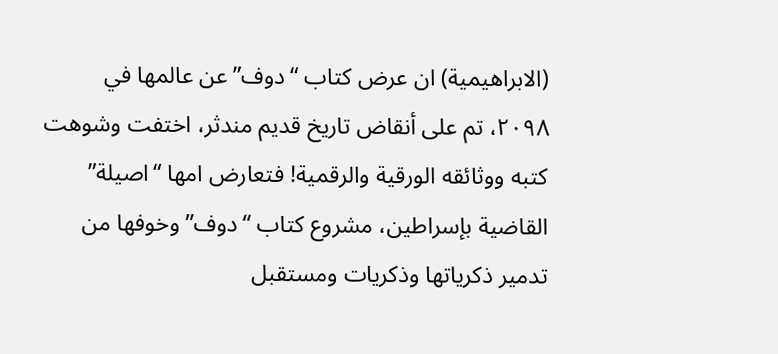(الابراهيمية) ان عرض كتاب “دوف” عن عالمها في ٢٠٩٨، تم على أنقاض تاريخ قديم مندثر، اختفت وشوهت كتبه ووثائقه الورقية والرقمية! فتعارض امها “اصيلة” القاضية بإسراطين، مشروع كتاب “دوف” وخوفها من تدمير ذكرياتها وذكريات ومستقبل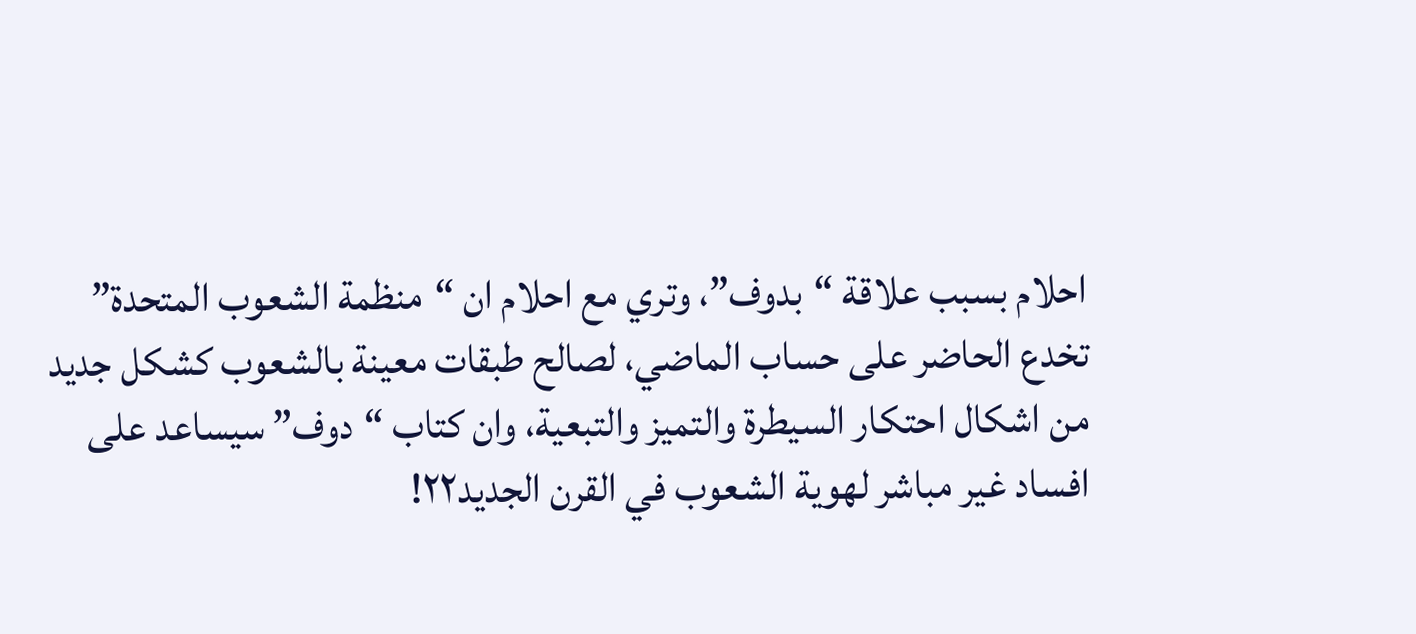احلام بسبب علاقة “بدوف”، وتري مع احلام ان “منظمة الشعوب المتحدة” تخدع الحاضر على حساب الماضي، لصالح طبقات معينة بالشعوب كشكل جديد من اشكال احتكار السيطرة والتميز والتبعية، وان كتاب “دوف” سيساعد على افساد غير مباشر لهوية الشعوب في القرن الجديد٢٢!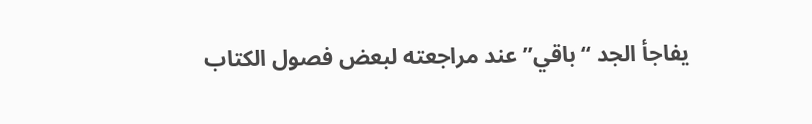يفاجأ الجد “باقي” عند مراجعته لبعض فصول الكتاب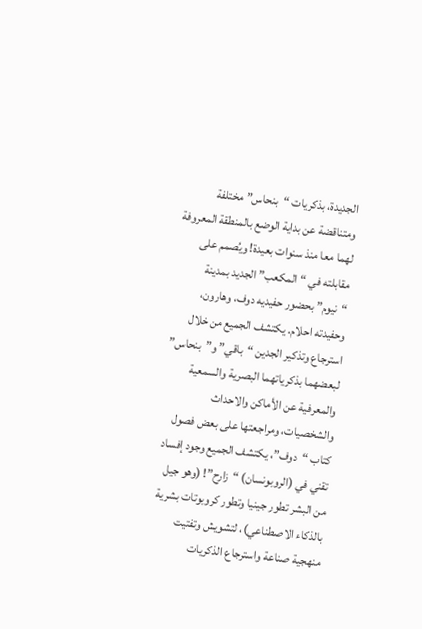الجديدة، بذكريات “بنحاس” مختلفة ومتناقضة عن بداية الوضع بالمنطقة المعروفة لهما معا منذ سنوات بعيدة! ويُصمم على مقابلته في “المكعب” الجديد بمدينة “نيوم” بحضور حفيديه دوف، وهارون، وحفيدته احلام. يكتشف الجميع من خلال استرجاع وتذكير الجدين “باقي” و”بنحاس” لبعضهما بذكرياتهما البصرية والسمعية والمعرفية عن الأماكن والاحداث والشخصيات، ومراجعتها على بعض فصول كتاب “دوف”، يكتشف الجميع وجود إفساد تقني في (الروبونسان) “زارح”! (وهو جيل من البشر تطور جينيا وتطور كروبوتات بشرية بالذكاء الاصطناعي)، لتشويش وتفتيت منهجية صناعة واسترجاع الذكريات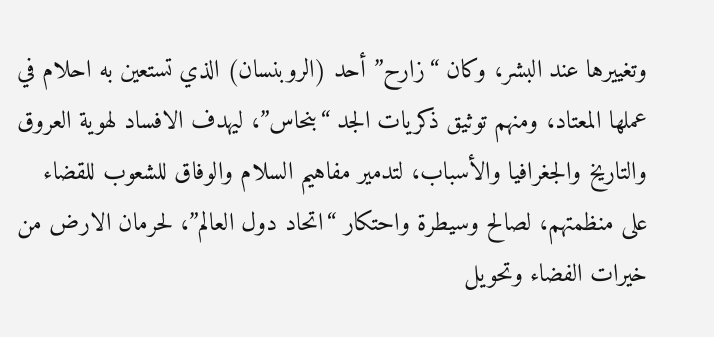وتغييرها عند البشر، وكان “زارح” أحد (الروبنسان) الذي تستعين به احلام في عملها المعتاد، ومنهم توثيق ذكريات الجد “بنحاس”، ليهدف الافساد لهوية العروق والتاريخ والجغرافيا والأسباب، لتدمير مفاهيم السلام والوفاق للشعوب للقضاء على منظمتهم، لصالح وسيطرة واحتكار “اتحاد دول العالم”، لحرمان الارض من خيرات الفضاء وتحويل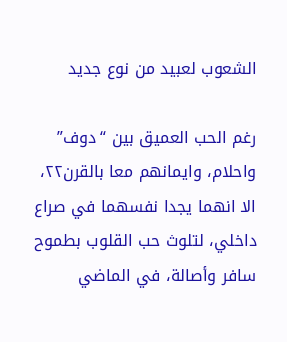الشعوب لعبيد من نوع جديد

رغم الحب العميق بين “دوف” واحلام، وايمانهم معا بالقرن٢٢، الا انهما يجدا نفسهما في صراع داخلي، لتلوث حب القلوب بطموح سافر وأصالة، في الماضي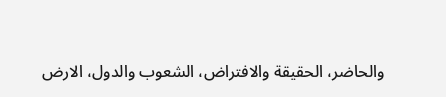والحاضر، الحقيقة والافتراض، الشعوب والدول، الارض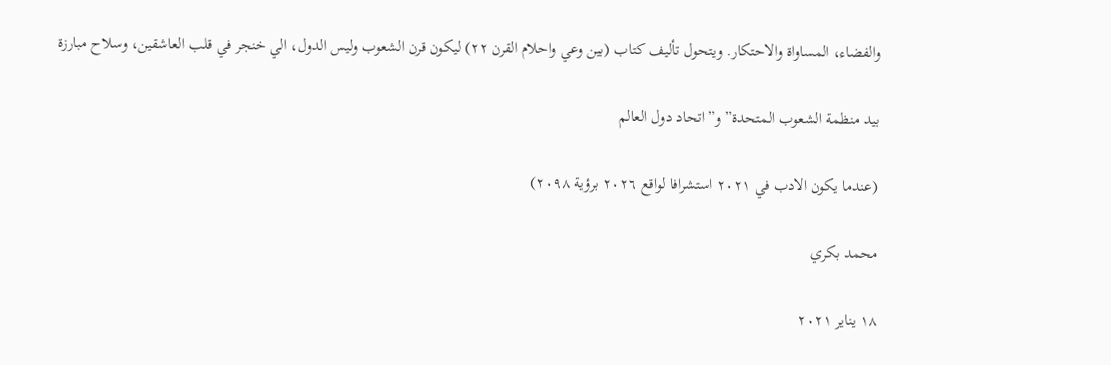والفضاء، المساواة والاحتكار. ويتحول تأليف كتاب (بين وعي واحلام القرن ٢٢) ليكون قرن الشعوب وليس الدول، الي خنجر في قلب العاشقين، وسلاح مبارزة

بيد منظمة الشعوب المتحدة” و”اتحاد دول العالم

(عندما يكون الادب في ٢٠٢١ استشرافا لواقع ٢٠٢٦ برؤية ٢٠٩٨)

محمد بكري

١٨ يناير ٢٠٢١